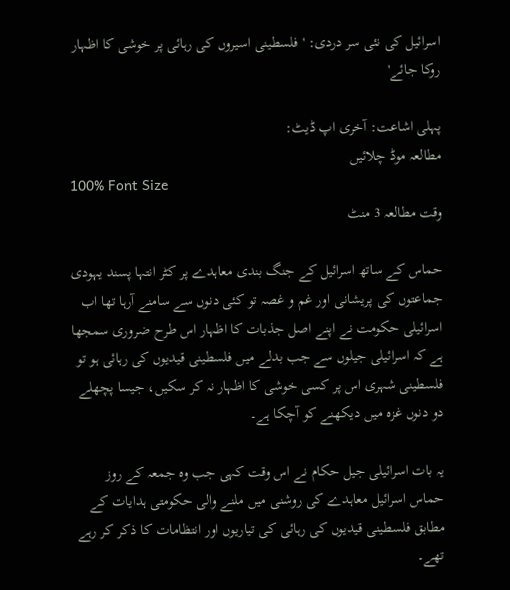اسرائیل کی نئی سر دردی: 'فلسطینی اسیروں کی رہائی پر خوشی کا اظہار روکا جائے'

پہلی اشاعت: آخری اپ ڈیٹ:
مطالعہ موڈ چلائیں
100% Font Size
وقت مطالعہ 3 منٹ

حماس کے ساتھ اسرائیل کے جنگ بندی معاہدے پر کٹر انتہا پسند یہودی جماعتوں کی پریشانی اور غم و غصہ تو کئی دنوں سے سامنے آرہا تھا اب اسرائیلی حکومت نے اپنے اصل جذبات کا اظہار اس طرح ضروری سمجھا ہے کہ اسرائیلی جیلوں سے جب بدلے میں فلسطینی قیدیوں کی رہائی ہو تو فلسطینی شہری اس پر کسی خوشی کا اظہار نہ کر سکیں، جیسا پچھلے دو دنوں غزہ میں دیکھنے کو آچکا ہے۔

یہ بات اسرائیلی جیل حکام نے اس وقت کہی جب وہ جمعہ کے روز حماس اسرائیل معاہدے کی روشنی میں ملنے والی حکومتی ہدایات کے مطابق فلسطینی قیدیوں کی رہائی کی تیاریوں اور انتظامات کا ذکر کر رہے تھے۔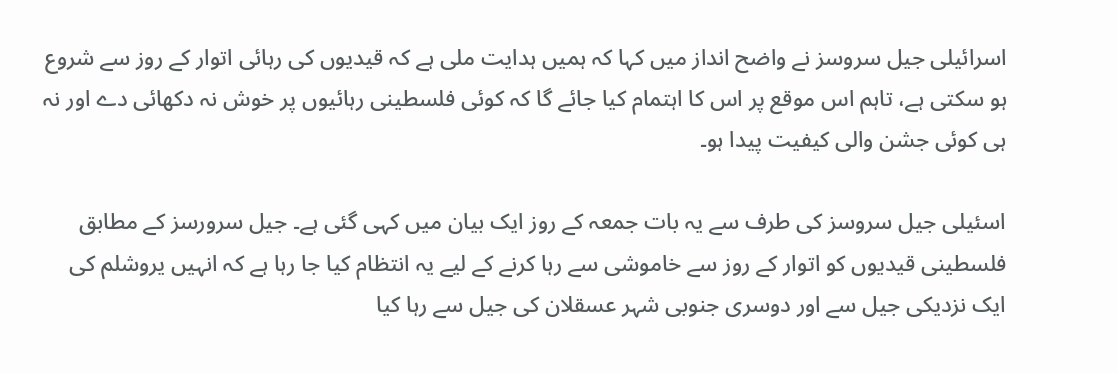اسرائیلی جیل سروسز نے واضح انداز میں کہا کہ ہمیں ہدایت ملی ہے کہ قیدیوں کی رہائی اتوار کے روز سے شروع ہو سکتی ہے، تاہم اس موقع پر اس کا اہتمام کیا جائے گا کہ کوئی فلسطینی رہائیوں پر خوش نہ دکھائی دے اور نہ ہی کوئی جشن والی کیفیت پیدا ہو۔

اسئیلی جیل سروسز کی طرف سے یہ بات جمعہ کے روز ایک بیان میں کہی گئی ہے۔ جیل سرورسز کے مطابق فلسطینی قیدیوں کو اتوار کے روز سے خاموشی سے رہا کرنے کے لیے یہ انتظام کیا جا رہا ہے کہ انہیں یروشلم کی ایک نزدیکی جیل سے اور دوسری جنوبی شہر عسقلان کی جیل سے رہا کیا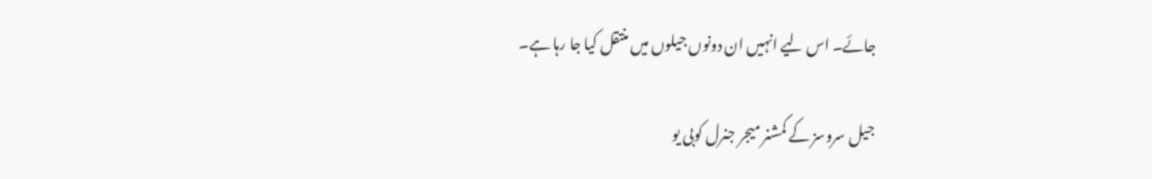جائے۔ اس لیے انہیں ان دونوں جیلوں میں منتقل کیا جا رہا ہے۔

جیل سروسز کے کمشنر میجر جنرل کوبی یو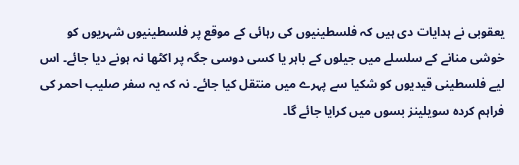یعقوبی نے ہدایات دی ہیں کہ فلسطینیوں کی رہائی کے موقع پر فلسطینیوں شہریوں کو خوشی منانے کے سلسلے میں جیلوں کے باہر یا کسی دوسی جگہ پر اکٹھا نہ ہونے دیا جائے۔ اس لیے فلسطینی قیدیوں کو شکیا سے پہرے میں منتقل کیا جائے۔ نہ کہ یہ سفر صلیب احمر کی فراہم کردہ سویلینز بسوں میں کرایا جائے گا۔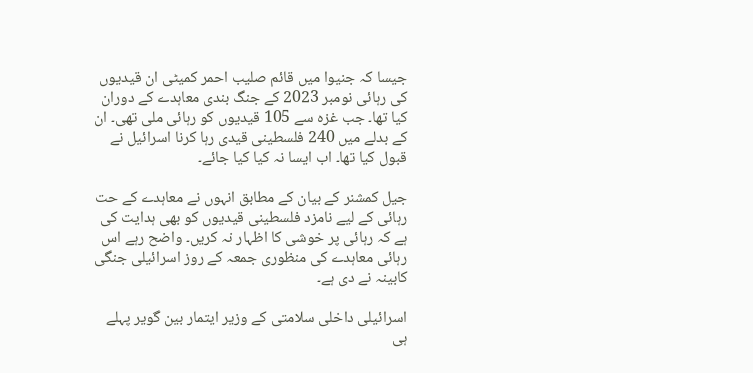جیسا کہ جنیوا میں قائم صلیب احمر کمیٹی ان قیدیوں کی رہائی نومبر 2023 کے جنگ بندی معاہدے کے دوران کیا تھا۔ جب غزہ سے 105 قیدیوں کو رہائی ملی تھی۔ ان کے بدلے میں 240 فلسطینی قیدی رہا کرنا اسرائیل نے قبول کیا تھا۔ اب ایسا نہ کیا کیا جائے۔

جیل کمشنر کے بیان کے مطابق انہوں نے معاہدے کے حت رہائی کے لیے نامزد فلسطینی قیدیوں کو بھی ہدایت کی ہے کہ رہائی پر خوشی کا اظہار نہ کریں۔ واضح رہے اس رہائی معاہدے کی منظوری جمعہ کے روز اسرائیلی جنگی کابینہ نے دی ہے۔

اسرائیلی داخلی سلامتی کے وزیر ایتمار بین گویر پہلے ہی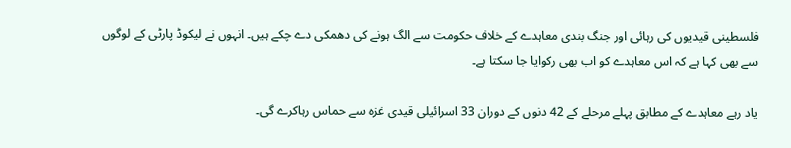فلسطینی قیدیوں کی رہائی اور جنگ بندی معاہدے کے خلاف حکومت سے الگ ہونے کی دھمکی دے چکے ہیں۔ انہوں نے لیکوڈ پارٹی کے لوگوں سے بھی کہا ہے کہ اس معاہدے کو اب بھی رکوایا جا سکتا ہے۔

یاد رہے معاہدے کے مطابق پہلے مرحلے کے 42 دنوں کے دوران 33 اسرائیلی قیدی غزہ سے حماس رہاکرے گی۔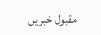مقبول خبریں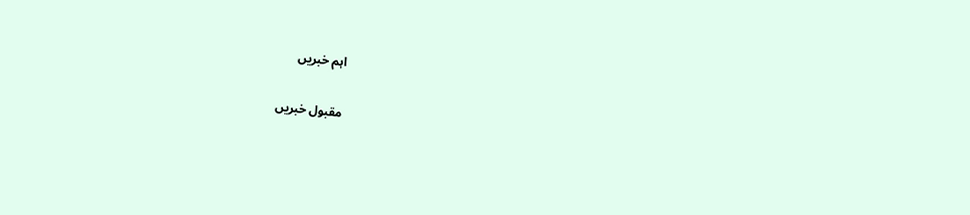اہم خبریں

مقبول خبریں